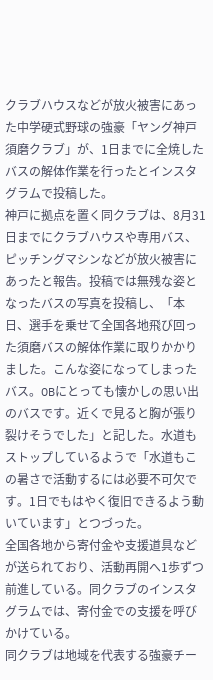クラブハウスなどが放火被害にあった中学硬式野球の強豪「ヤング神戸須磨クラブ」が、1日までに全焼したバスの解体作業を行ったとインスタグラムで投稿した。
神戸に拠点を置く同クラブは、8月31日までにクラブハウスや専用バス、ピッチングマシンなどが放火被害にあったと報告。投稿では無残な姿となったバスの写真を投稿し、「本日、選手を乗せて全国各地飛び回った須磨バスの解体作業に取りかかりました。こんな姿になってしまったバス。OBにとっても懐かしの思い出のバスです。近くで見ると胸が張り裂けそうでした」と記した。水道もストップしているようで「水道もこの暑さで活動するには必要不可欠です。1日でもはやく復旧できるよう動いています」とつづった。
全国各地から寄付金や支援道具などが送られており、活動再開へ1歩ずつ前進している。同クラブのインスタグラムでは、寄付金での支援を呼びかけている。
同クラブは地域を代表する強豪チー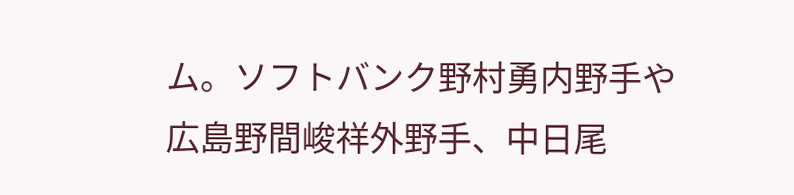ム。ソフトバンク野村勇内野手や広島野間峻祥外野手、中日尾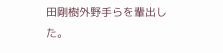田剛樹外野手らを輩出した。